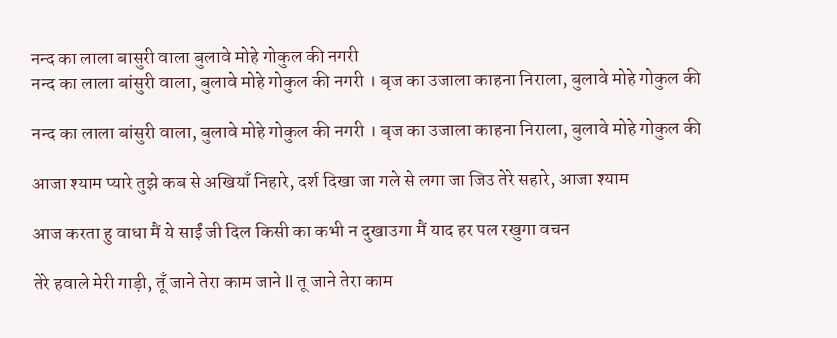नन्द का लाला बासुरी वाला बुलावे मोहे गोकुल की नगरी
नन्द का लाला बांसुरी वाला, बुलावे मोहे गोकुल की नगरी । बृज का उजाला काहना निराला, बुलावे मोहे गोकुल की

नन्द का लाला बांसुरी वाला, बुलावे मोहे गोकुल की नगरी । बृज का उजाला काहना निराला, बुलावे मोहे गोकुल की

आजा श्याम प्यारे तुझे कब से अखियाँ निहारे, दर्श दिखा जा गले से लगा जा जिउ तेरे सहारे, आजा श्याम

आज करता हु वाधा मैं ये साईं जी दिल किसी का कभी न दुखाउगा मैं याद हर पल रखुगा वचन

तेरे हवाले मेरी गाड़ी, तूँ जाने तेरा काम जाने ll तू जाने तेरा काम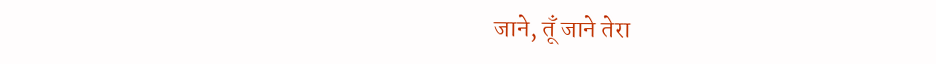जाने, तूँ जाने तेरा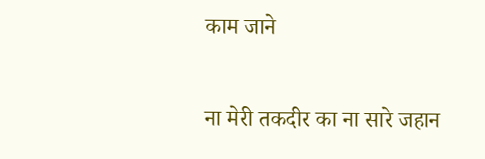काम जाने

ना मेरी तकदीर का ना सारे जहान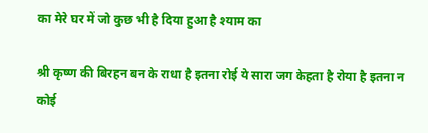का मेरे घर में जो कुछ भी है दिया हुआ है श्याम का

श्री कृष्ण की बिरहन बन के राधा है इतना रोई ये सारा जग केहता है रोया है इतना न कोई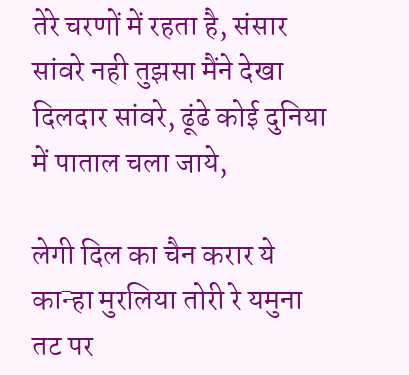तेरे चरणों में रहता है, संसार सांवरे नही तुझसा मैंने देखा दिलदार सांवरे, ढूंढे कोई दुनिया में पाताल चला जाये,

लेगी दिल का चैन करार ये कान्हा मुरलिया तोरी रे यमुना तट पर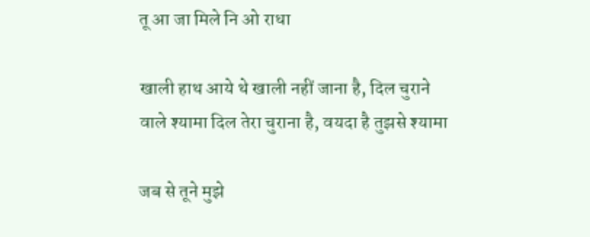तू आ जा मिले नि ओ राधा

खाली हाथ आये थे खाली नहीं जाना है, दिल चुराने वाले श्यामा दिल तेरा चुराना है, वयदा है तुझसे श्यामा

जब से तूने मुझे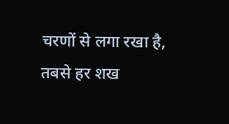चरणों से लगा रखा है, तबसे हर शख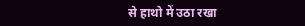से हाथो में उठा रखा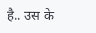है.. उस के